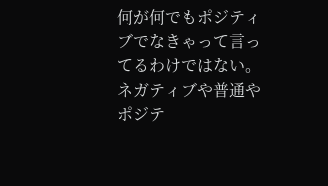何が何でもポジティブでなきゃって言ってるわけではない。ネガティブや普通やポジテ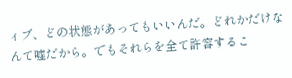ィブ、どの状態があってもいいんだ。どれかだけなんて嘘だから。でもそれらを全て許容するこ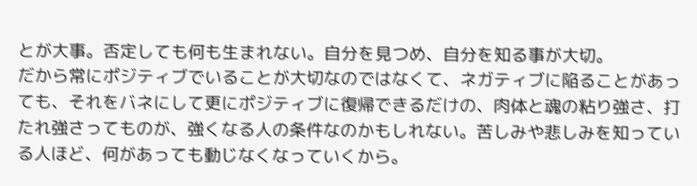とが大事。否定しても何も生まれない。自分を見つめ、自分を知る事が大切。
だから常にポジティブでいることが大切なのではなくて、ネガティブに陥ることがあっても、それをバネにして更にポジティブに復帰できるだけの、肉体と魂の粘り強さ、打たれ強さってものが、強くなる人の条件なのかもしれない。苦しみや悲しみを知っている人ほど、何があっても動じなくなっていくから。